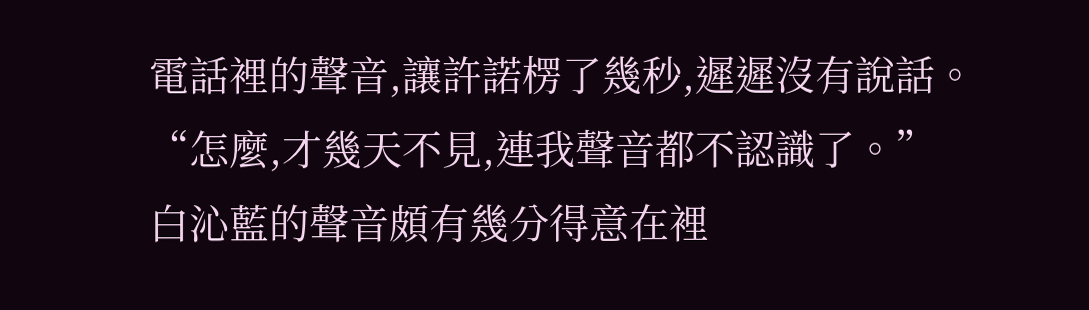電話裡的聲音,讓許諾楞了幾秒,遲遲沒有說話。
“怎麼,才幾天不見,連我聲音都不認識了。”
白沁藍的聲音頗有幾分得意在裡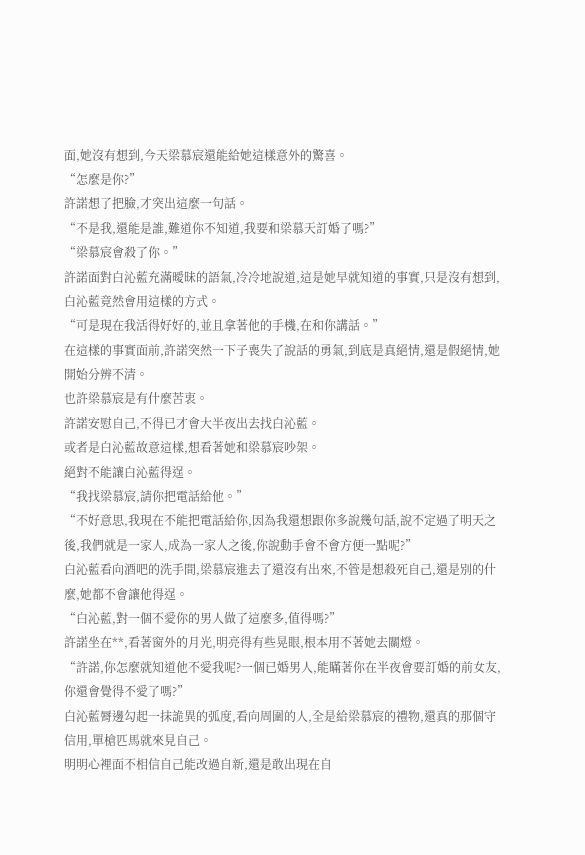面,她沒有想到,今天梁慕宸還能給她這樣意外的驚喜。
“怎麼是你?”
許諾想了把臉,才突出這麼一句話。
“不是我,還能是誰,難道你不知道,我要和梁慕天訂婚了嗎?”
“梁慕宸會殺了你。”
許諾面對白沁藍充滿曖昧的語氣,冷冷地說道,這是她早就知道的事實,只是沒有想到,白沁藍竟然會用這樣的方式。
“可是現在我活得好好的,並且拿著他的手機,在和你講話。”
在這樣的事實面前,許諾突然一下子喪失了說話的勇氣,到底是真絕情,還是假絕情,她開始分辨不清。
也許梁慕宸是有什麼苦衷。
許諾安慰自己,不得已才會大半夜出去找白沁藍。
或者是白沁藍故意這樣,想看著她和梁慕宸吵架。
絕對不能讓白沁藍得逞。
“我找梁慕宸,請你把電話給他。”
“不好意思,我現在不能把電話給你,因為我還想跟你多說幾句話,說不定過了明天之後,我們就是一家人,成為一家人之後,你說動手會不會方便一點呢?”
白沁藍看向酒吧的洗手間,梁慕宸進去了還沒有出來,不管是想殺死自己,還是別的什麼,她都不會讓他得逞。
“白沁藍,對一個不愛你的男人做了這麼多,值得嗎?”
許諾坐在**,看著窗外的月光,明亮得有些晃眼,根本用不著她去關燈。
“許諾,你怎麼就知道他不愛我呢?一個已婚男人,能瞞著你在半夜會要訂婚的前女友,你還會覺得不愛了嗎?”
白沁藍脣邊勾起一抹詭異的弧度,看向周圍的人,全是給梁慕宸的禮物,還真的那個守信用,單槍匹馬就來見自己。
明明心裡面不相信自己能改過自新,還是敢出現在自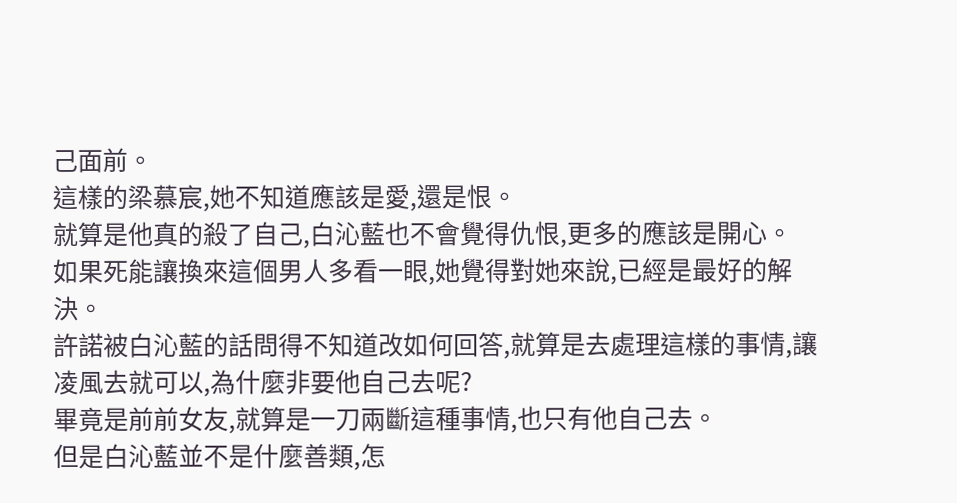己面前。
這樣的梁慕宸,她不知道應該是愛,還是恨。
就算是他真的殺了自己,白沁藍也不會覺得仇恨,更多的應該是開心。
如果死能讓換來這個男人多看一眼,她覺得對她來說,已經是最好的解決。
許諾被白沁藍的話問得不知道改如何回答,就算是去處理這樣的事情,讓凌風去就可以,為什麼非要他自己去呢?
畢竟是前前女友,就算是一刀兩斷這種事情,也只有他自己去。
但是白沁藍並不是什麼善類,怎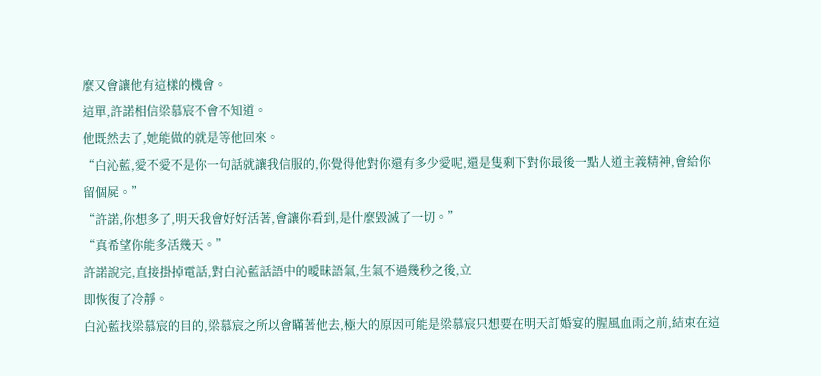麼又會讓他有這樣的機會。
這單,許諾相信梁慕宸不會不知道。
他既然去了,她能做的就是等他回來。
“白沁藍,愛不愛不是你一句話就讓我信服的,你覺得他對你還有多少愛呢,還是隻剩下對你最後一點人道主義精神,會給你留個屍。”
“許諾,你想多了,明天我會好好活著,會讓你看到,是什麼毀滅了一切。”
“真希望你能多活幾天。”
許諾說完,直接掛掉電話,對白沁藍話語中的曖昧語氣,生氣不過幾秒之後,立
即恢復了冷靜。
白沁藍找梁慕宸的目的,梁慕宸之所以會瞞著他去,極大的原因可能是梁慕宸只想要在明天訂婚宴的腥風血雨之前,結束在這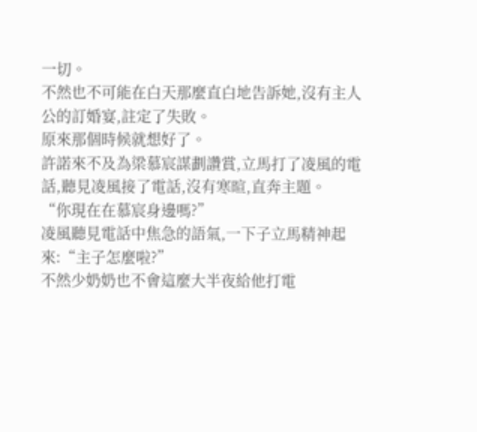一切。
不然也不可能在白天那麼直白地告訴她,沒有主人公的訂婚宴,註定了失敗。
原來那個時候就想好了。
許諾來不及為梁慕宸謀劃讚賞,立馬打了凌風的電話,聽見凌風接了電話,沒有寒暄,直奔主題。
“你現在在慕宸身邊嗎?”
凌風聽見電話中焦急的語氣,一下子立馬精神起來:“主子怎麼啦?”
不然少奶奶也不會這麼大半夜給他打電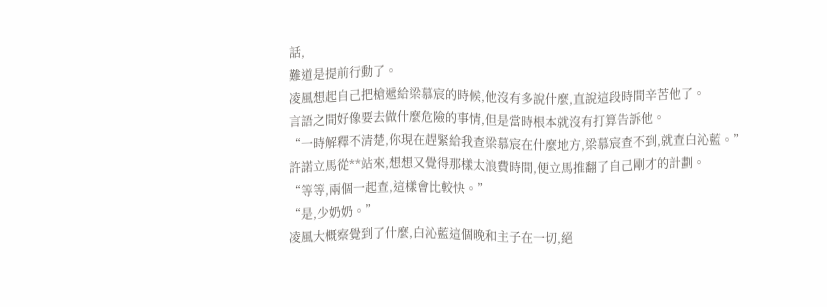話,
難道是提前行動了。
凌風想起自己把槍遞給梁慕宸的時候,他沒有多說什麼,直說這段時間辛苦他了。
言語之間好像要去做什麼危險的事情,但是當時根本就沒有打算告訴他。
“一時解釋不清楚,你現在趕緊給我查梁慕宸在什麼地方,梁慕宸查不到,就查白沁藍。”
許諾立馬從**站來,想想又覺得那樣太浪費時間,便立馬推翻了自己剛才的計劃。
“等等,兩個一起查,這樣會比較快。”
“是,少奶奶。”
凌風大概察覺到了什麼,白沁藍這個晚和主子在一切,絕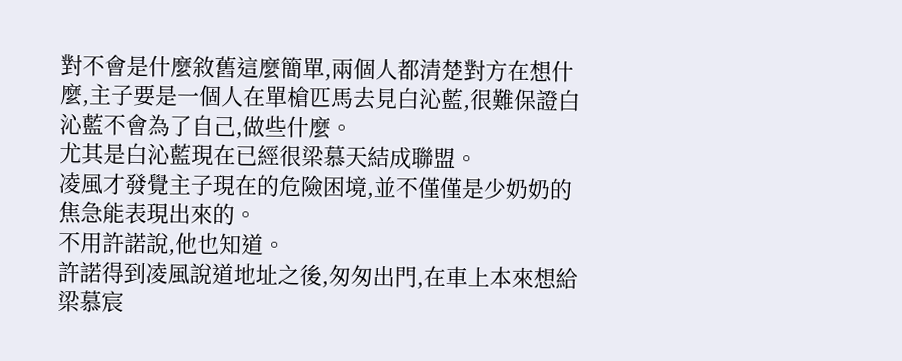對不會是什麼敘舊這麼簡單,兩個人都清楚對方在想什麼,主子要是一個人在單槍匹馬去見白沁藍,很難保證白沁藍不會為了自己,做些什麼。
尤其是白沁藍現在已經很梁慕天結成聯盟。
凌風才發覺主子現在的危險困境,並不僅僅是少奶奶的焦急能表現出來的。
不用許諾說,他也知道。
許諾得到凌風說道地址之後,匆匆出門,在車上本來想給梁慕宸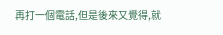再打一個電話,但是後來又覺得,就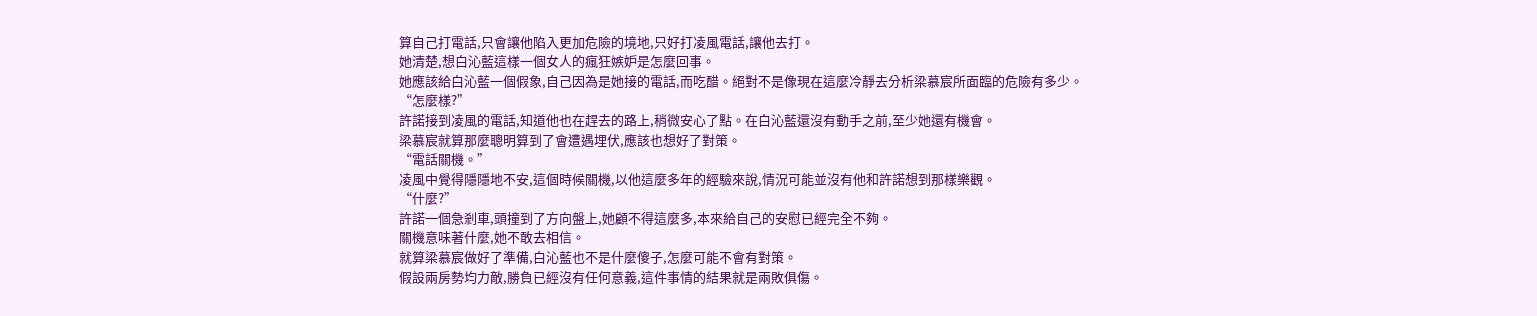算自己打電話,只會讓他陷入更加危險的境地,只好打凌風電話,讓他去打。
她清楚,想白沁藍這樣一個女人的瘋狂嫉妒是怎麼回事。
她應該給白沁藍一個假象,自己因為是她接的電話,而吃醋。絕對不是像現在這麼冷靜去分析梁慕宸所面臨的危險有多少。
“怎麼樣?”
許諾接到凌風的電話,知道他也在趕去的路上,稍微安心了點。在白沁藍還沒有動手之前,至少她還有機會。
梁慕宸就算那麼聰明算到了會遭遇埋伏,應該也想好了對策。
“電話關機。”
凌風中覺得隱隱地不安,這個時候關機,以他這麼多年的經驗來說,情況可能並沒有他和許諾想到那樣樂觀。
“什麼?”
許諾一個急剎車,頭撞到了方向盤上,她顧不得這麼多,本來給自己的安慰已經完全不夠。
關機意味著什麼,她不敢去相信。
就算梁慕宸做好了準備,白沁藍也不是什麼傻子,怎麼可能不會有對策。
假設兩房勢均力敵,勝負已經沒有任何意義,這件事情的結果就是兩敗俱傷。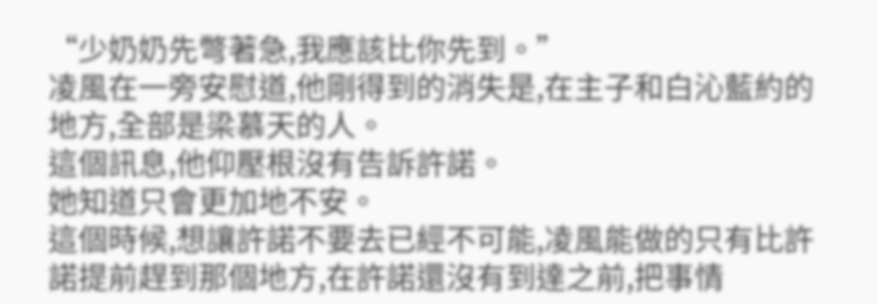“少奶奶先彆著急,我應該比你先到。”
凌風在一旁安慰道,他剛得到的消失是,在主子和白沁藍約的地方,全部是梁慕天的人。
這個訊息,他仰壓根沒有告訴許諾。
她知道只會更加地不安。
這個時候,想讓許諾不要去已經不可能,凌風能做的只有比許諾提前趕到那個地方,在許諾還沒有到達之前,把事情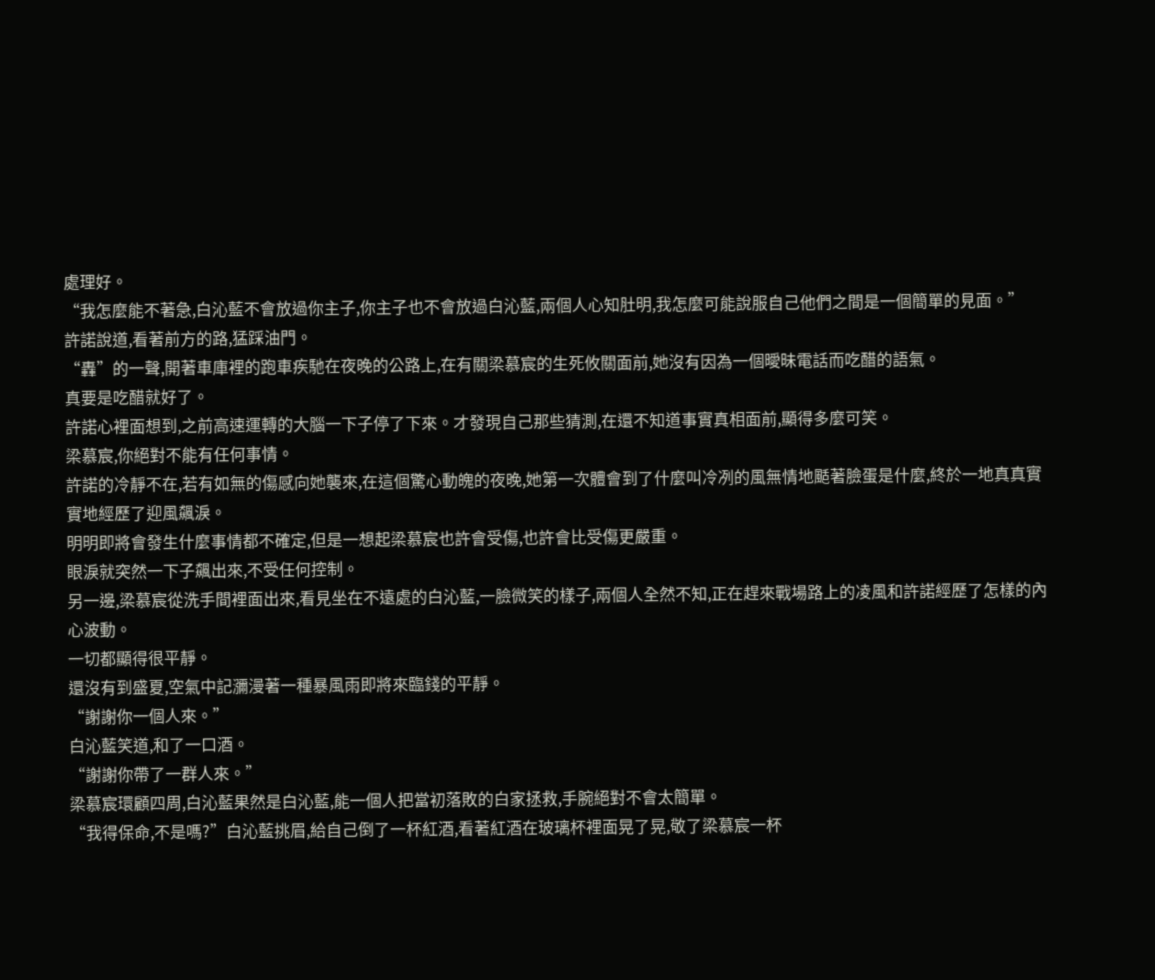處理好。
“我怎麼能不著急,白沁藍不會放過你主子,你主子也不會放過白沁藍,兩個人心知肚明,我怎麼可能說服自己他們之間是一個簡單的見面。”
許諾說道,看著前方的路,猛踩油門。
“轟”的一聲,開著車庫裡的跑車疾馳在夜晚的公路上,在有關梁慕宸的生死攸關面前,她沒有因為一個曖昧電話而吃醋的語氣。
真要是吃醋就好了。
許諾心裡面想到,之前高速運轉的大腦一下子停了下來。才發現自己那些猜測,在還不知道事實真相面前,顯得多麼可笑。
梁慕宸,你絕對不能有任何事情。
許諾的冷靜不在,若有如無的傷感向她襲來,在這個驚心動魄的夜晚,她第一次體會到了什麼叫冷冽的風無情地颳著臉蛋是什麼,終於一地真真實實地經歷了迎風飆淚。
明明即將會發生什麼事情都不確定,但是一想起梁慕宸也許會受傷,也許會比受傷更嚴重。
眼淚就突然一下子飆出來,不受任何控制。
另一邊,梁慕宸從洗手間裡面出來,看見坐在不遠處的白沁藍,一臉微笑的樣子,兩個人全然不知,正在趕來戰場路上的凌風和許諾經歷了怎樣的內心波動。
一切都顯得很平靜。
還沒有到盛夏,空氣中記瀰漫著一種暴風雨即將來臨錢的平靜。
“謝謝你一個人來。”
白沁藍笑道,和了一口酒。
“謝謝你帶了一群人來。”
梁慕宸環顧四周,白沁藍果然是白沁藍,能一個人把當初落敗的白家拯救,手腕絕對不會太簡單。
“我得保命,不是嗎?”白沁藍挑眉,給自己倒了一杯紅酒,看著紅酒在玻璃杯裡面晃了晃,敬了梁慕宸一杯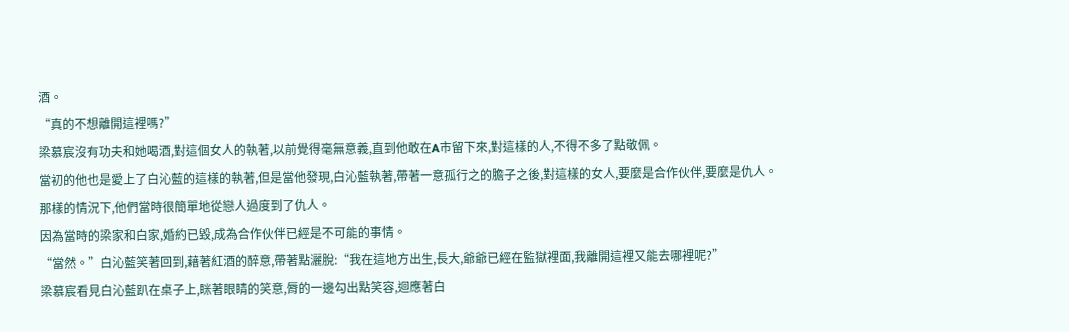酒。
“真的不想離開這裡嗎?”
梁慕宸沒有功夫和她喝酒,對這個女人的執著,以前覺得毫無意義,直到他敢在A市留下來,對這樣的人,不得不多了點敬佩。
當初的他也是愛上了白沁藍的這樣的執著,但是當他發現,白沁藍執著,帶著一意孤行之的膽子之後,對這樣的女人,要麼是合作伙伴,要麼是仇人。
那樣的情況下,他們當時很簡單地從戀人過度到了仇人。
因為當時的梁家和白家,婚約已毀,成為合作伙伴已經是不可能的事情。
“當然。”白沁藍笑著回到,藉著紅酒的醉意,帶著點灑脫:“我在這地方出生,長大,爺爺已經在監獄裡面,我離開這裡又能去哪裡呢?”
梁慕宸看見白沁藍趴在桌子上,眯著眼睛的笑意,脣的一邊勾出點笑容,迴應著白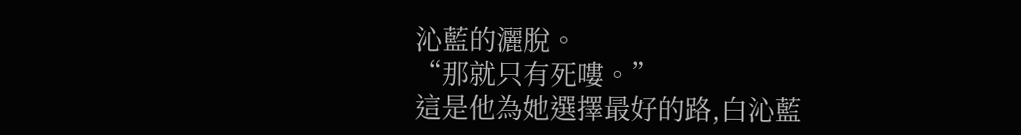沁藍的灑脫。
“那就只有死嘍。”
這是他為她選擇最好的路,白沁藍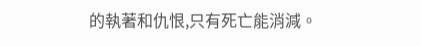的執著和仇恨,只有死亡能消減。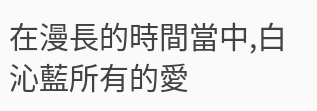在漫長的時間當中,白沁藍所有的愛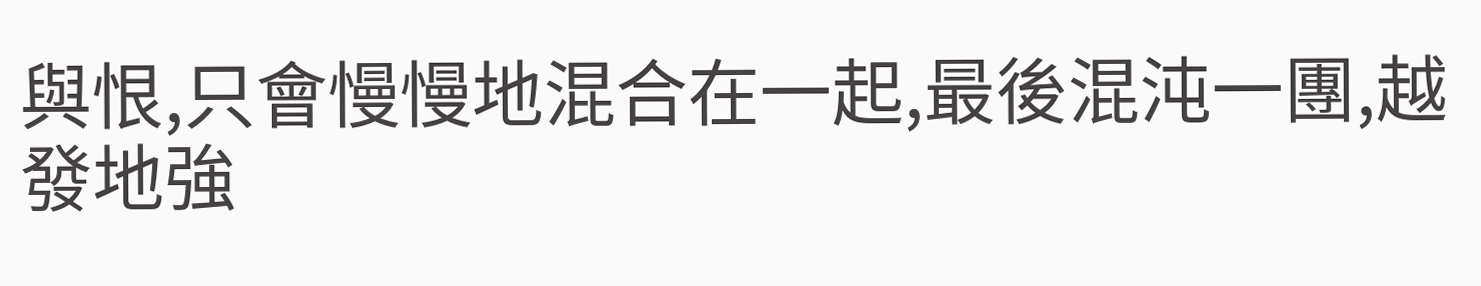與恨,只會慢慢地混合在一起,最後混沌一團,越發地強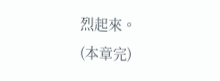烈起來。
(本章完)